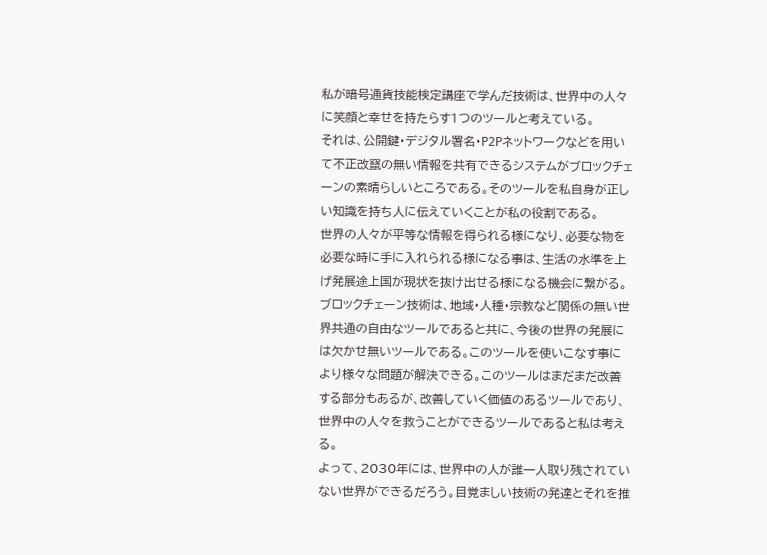私が暗号通貨技能検定講座で学んだ技術は、世界中の人々に笑顔と幸せを持たらす1つのツールと考えている。
それは、公開鍵・デジタル署名・P2Pネットワークなどを用いて不正改竄の無い情報を共有できるシステムがブロックチェーンの素晴らしいところである。そのツールを私自身が正しい知識を持ち人に伝えていくことが私の役割である。
世界の人々が平等な情報を得られる様になり、必要な物を必要な時に手に入れられる様になる事は、生活の水準を上げ発展途上国が現状を抜け出せる様になる機会に繋がる。
ブロックチェーン技術は、地域・人種・宗教など関係の無い世界共通の自由なツールであると共に、今後の世界の発展には欠かせ無いツールである。このツールを使いこなす事により様々な問題が解決できる。このツールはまだまだ改善する部分もあるが、改善していく価値のあるツールであり、世界中の人々を救うことができるツールであると私は考える。
よって、2030年には、世界中の人が誰一人取り残されていない世界ができるだろう。目覚ましい技術の発達とそれを推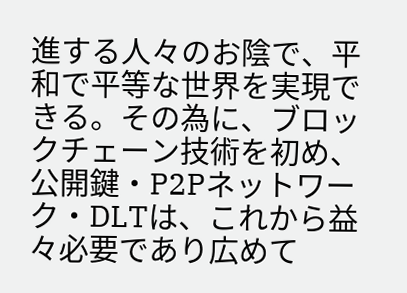進する人々のお陰で、平和で平等な世界を実現できる。その為に、ブロックチェーン技術を初め、公開鍵・P2Pネットワーク・DLTは、これから益々必要であり広めて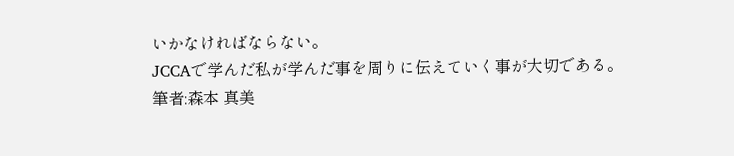いかなければならない。
JCCAで学んだ私が学んだ事を周りに伝えていく事が大切である。
筆者:森本 真美